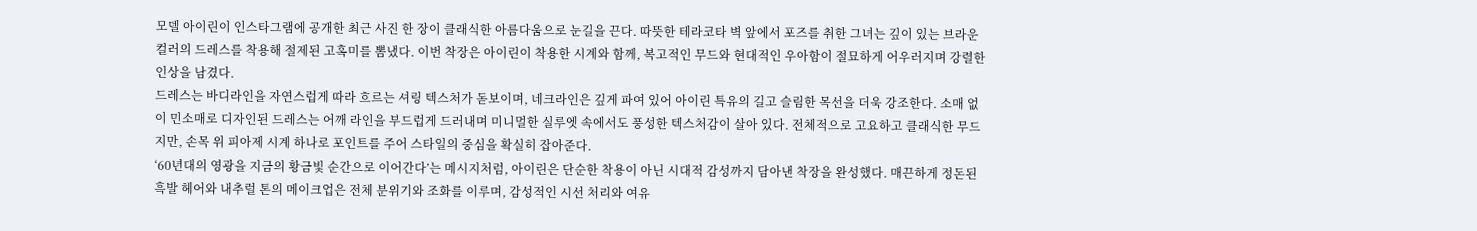모델 아이린이 인스타그램에 공개한 최근 사진 한 장이 클래식한 아름다움으로 눈길을 끈다. 따뜻한 테라코타 벽 앞에서 포즈를 취한 그녀는 깊이 있는 브라운 컬러의 드레스를 착용해 절제된 고혹미를 뽐냈다. 이번 착장은 아이린이 착용한 시계와 함께, 복고적인 무드와 현대적인 우아함이 절묘하게 어우러지며 강렬한 인상을 남겼다.
드레스는 바디라인을 자연스럽게 따라 흐르는 셔링 텍스처가 돋보이며, 네크라인은 깊게 파여 있어 아이린 특유의 길고 슬림한 목선을 더욱 강조한다. 소매 없이 민소매로 디자인된 드레스는 어깨 라인을 부드럽게 드러내며 미니멀한 실루엣 속에서도 풍성한 텍스처감이 살아 있다. 전체적으로 고요하고 클래식한 무드지만, 손목 위 피아제 시계 하나로 포인트를 주어 스타일의 중심을 확실히 잡아준다.
‘60년대의 영광을 지금의 황금빛 순간으로 이어간다’는 메시지처럼, 아이린은 단순한 착용이 아닌 시대적 감성까지 담아낸 착장을 완성했다. 매끈하게 정돈된 흑발 헤어와 내추럴 톤의 메이크업은 전체 분위기와 조화를 이루며, 감성적인 시선 처리와 여유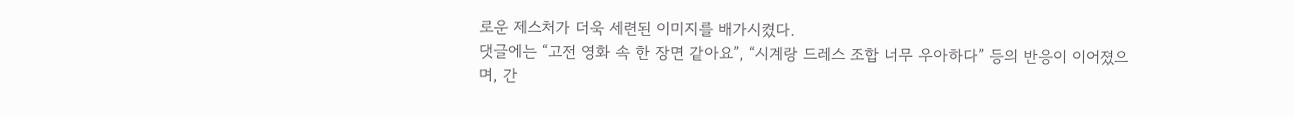로운 제스처가 더욱 세련된 이미지를 배가시켰다.
댓글에는 “고전 영화 속 한 장면 같아요”, “시계랑 드레스 조합 너무 우아하다” 등의 반응이 이어졌으며, 간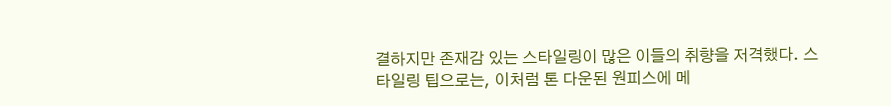결하지만 존재감 있는 스타일링이 많은 이들의 취향을 저격했다. 스타일링 팁으로는, 이처럼 톤 다운된 원피스에 메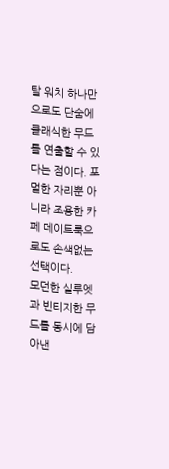탈 워치 하나만으로도 단숨에 클래식한 무드를 연출할 수 있다는 점이다. 포멀한 자리뿐 아니라 조용한 카페 데이트룩으로도 손색없는 선택이다.
모던한 실루엣과 빈티지한 무드를 동시에 담아낸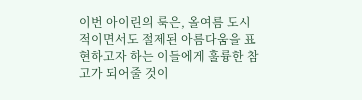이번 아이린의 룩은, 올여름 도시적이면서도 절제된 아름다움을 표현하고자 하는 이들에게 훌륭한 참고가 되어줄 것이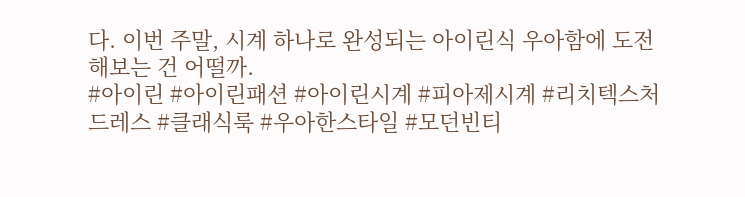다. 이번 주말, 시계 하나로 완성되는 아이린식 우아함에 도전해보는 건 어떨까.
#아이린 #아이린패션 #아이린시계 #피아제시계 #리치텍스처드레스 #클래식룩 #우아한스타일 #모던빈티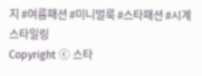지 #여름패션 #미니멀룩 #스타패션 #시계스타일링
Copyright ⓒ 스타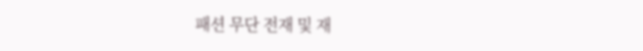패션 무단 전재 및 재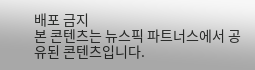배포 금지
본 콘텐츠는 뉴스픽 파트너스에서 공유된 콘텐츠입니다.